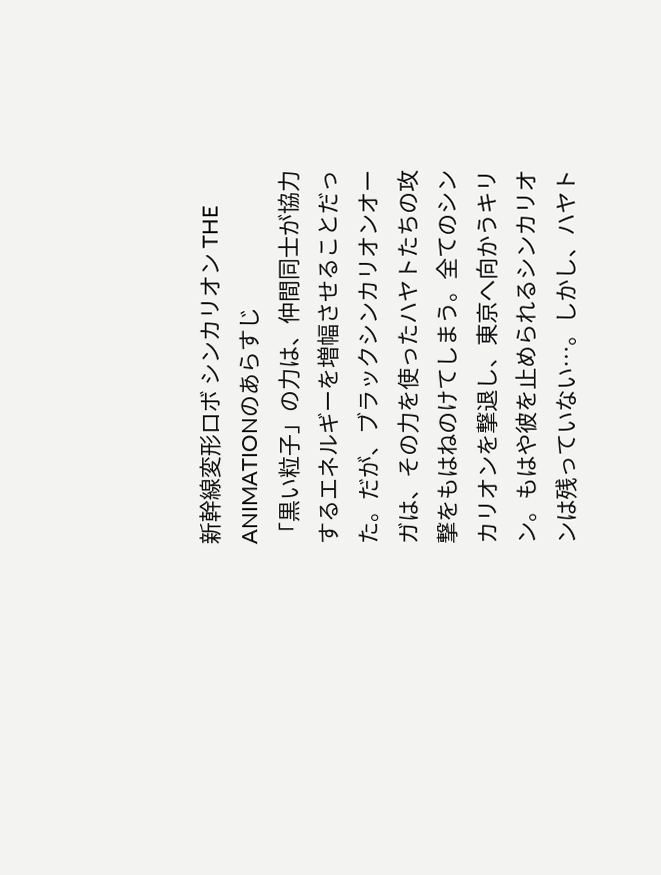新幹線変形ロボ シンカリオン THE ANIMATIONのあらすじ
「黒い粒子」の力は、仲間同士が協力するエネルギーを増幅させることだった。だが、ブラックシンカリオンオーガは、その力を使ったハヤトたちの攻撃をもはねのけてしまう。全てのシンカリオンを撃退し、東京へ向かうキリン。もはや彼を止められるシンカリオンは残っていない…。しかし、ハヤト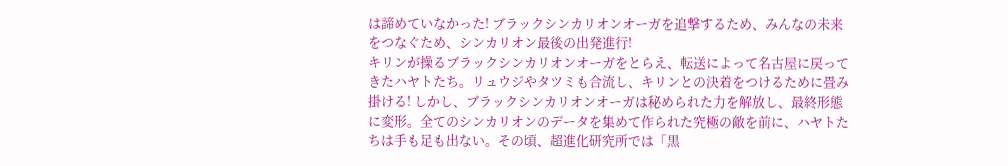は諦めていなかった! ブラックシンカリオンオーガを追撃するため、みんなの未来をつなぐため、シンカリオン最後の出発進行!
キリンが操るブラックシンカリオンオーガをとらえ、転送によって名古屋に戻ってきたハヤトたち。リュウジやタツミも合流し、キリンとの決着をつけるために畳み掛ける! しかし、ブラックシンカリオンオーガは秘められた力を解放し、最終形態に変形。全てのシンカリオンのデータを集めて作られた究極の敵を前に、ハヤトたちは手も足も出ない。その頃、超進化研究所では「黒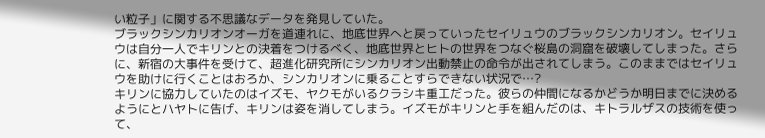い粒子」に関する不思議なデータを発見していた。
ブラックシンカリオンオーガを道連れに、地底世界へと戻っていったセイリュウのブラックシンカリオン。セイリュウは自分一人でキリンとの決着をつけるべく、地底世界とヒトの世界をつなぐ桜島の洞窟を破壊してしまった。さらに、新宿の大事件を受けて、超進化研究所にシンカリオン出動禁止の命令が出されてしまう。このままではセイリュウを助けに行くことはおろか、シンカリオンに乗ることすらできない状況で…?
キリンに協力していたのはイズモ、ヤクモがいるクラシキ重工だった。彼らの仲間になるかどうか明日までに決めるようにとハヤトに告げ、キリンは姿を消してしまう。イズモがキリンと手を組んだのは、キトラルザスの技術を使って、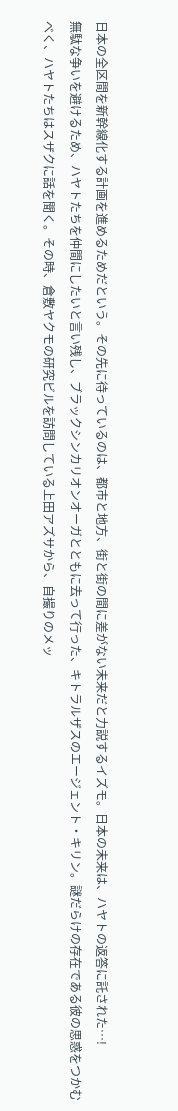日本の全区間を新幹線化する計画を進めるためだという。その先に待っているのは、都市と地方、街と街の間に差がない未来だと力説するイズモ。日本の未来は、ハヤトの返答に託された…!
無駄な争いを避けるため、ハヤトたちを仲間にしたいと言い残し、ブラックシンカリオンオーガとともに去って行った、キトラルザスのエージェント・キリン。謎だらけの存在である彼の思惑をつかむべく、ハヤトたちはスザクに話を聞く。その時、倉敷ヤクモの研究ビルを訪問している上田アズサから、自撮りのメッ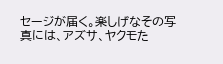セージが届く。楽しげなその写真には、アズサ、ヤクモた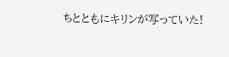ちとともにキリンが写っていた!